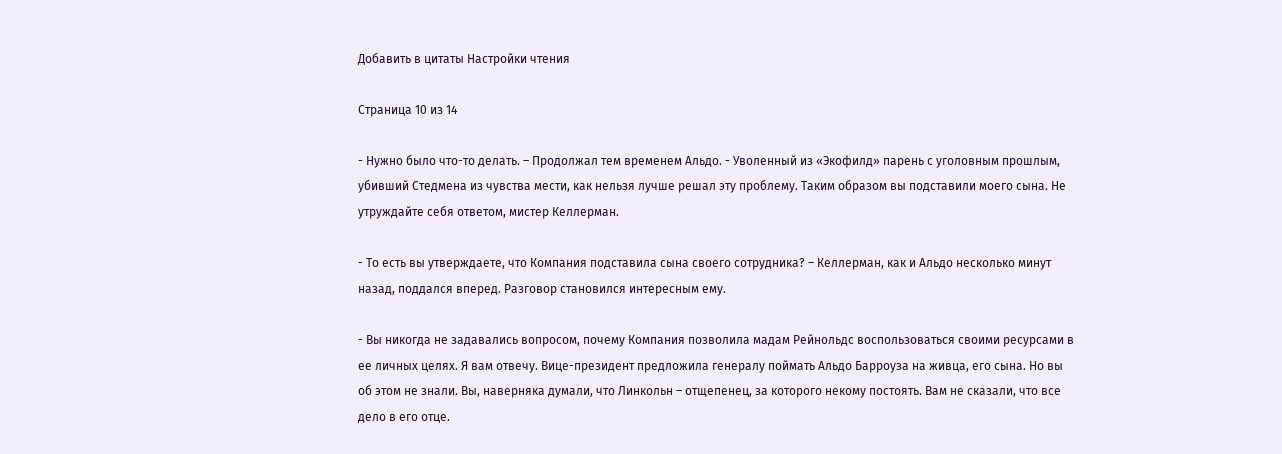Добавить в цитаты Настройки чтения

Страница 10 из 14

- Нужно было что-то делать. – Продолжал тем временем Альдо. - Уволенный из «Экофилд» парень с уголовным прошлым, убивший Стедмена из чувства мести, как нельзя лучше решал эту проблему. Таким образом вы подставили моего сына. Не утруждайте себя ответом, мистер Келлерман.

- То есть вы утверждаете, что Компания подставила сына своего сотрудника? – Келлерман, как и Альдо несколько минут назад, поддался вперед. Разговор становился интересным ему.

- Вы никогда не задавались вопросом, почему Компания позволила мадам Рейнольдс воспользоваться своими ресурсами в ее личных целях. Я вам отвечу. Вице-президент предложила генералу поймать Альдо Барроуза на живца, его сына. Но вы об этом не знали. Вы, наверняка думали, что Линкольн – отщепенец, за которого некому постоять. Вам не сказали, что все дело в его отце.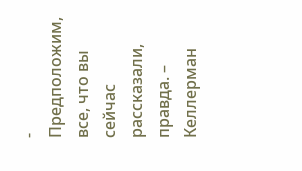- Предположим, все, что вы сейчас рассказали, правда. – Келлерман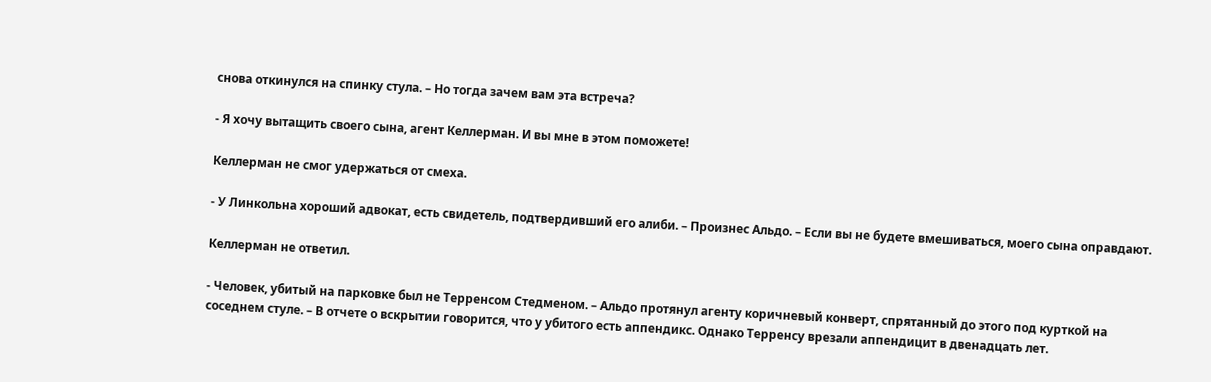снова откинулся на спинку стула. – Но тогда зачем вам эта встреча?

- Я хочу вытащить своего сына, агент Келлерман. И вы мне в этом поможете!

Келлерман не смог удержаться от смеха.

- У Линкольна хороший адвокат, есть свидетель, подтвердивший его алиби. – Произнес Альдо. – Если вы не будете вмешиваться, моего сына оправдают.

Келлерман не ответил.

- Человек, убитый на парковке был не Терренсом Стедменом. – Альдо протянул агенту коричневый конверт, спрятанный до этого под курткой на соседнем стуле. – В отчете о вскрытии говорится, что у убитого есть аппендикс. Однако Терренсу врезали аппендицит в двенадцать лет.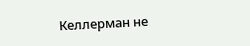Келлерман не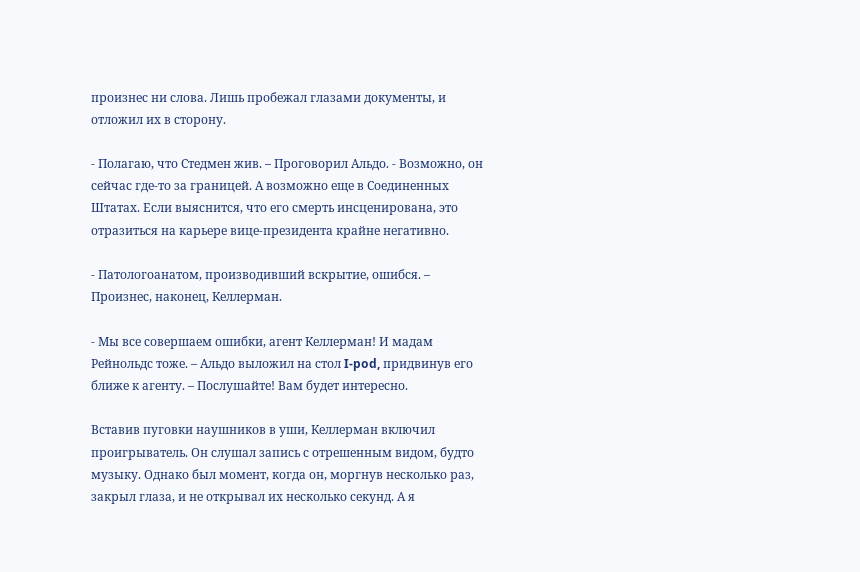произнес ни слова. Лишь пробежал глазами документы, и отложил их в сторону.

- Полагаю, что Стедмен жив. – Проговорил Альдо. - Возможно, он сейчас где-то за границей. А возможно еще в Соединенных Штатах. Если выяснится, что его смерть инсценирована, это отразиться на карьере вице-президента крайне негативно.

- Патологоанатом, производивший вскрытие, ошибся. – Произнес, наконец, Келлерман.

- Мы все совершаем ошибки, агент Келлерман! И мадам Рейнольдс тоже. – Альдо выложил на стол I-pod, придвинув его ближе к агенту. – Послушайте! Вам будет интересно.

Вставив пуговки наушников в уши, Келлерман включил проигрыватель. Он слушал запись с отрешенным видом, будто музыку. Однако был момент, когда он, моргнув несколько раз, закрыл глаза, и не открывал их несколько секунд. А я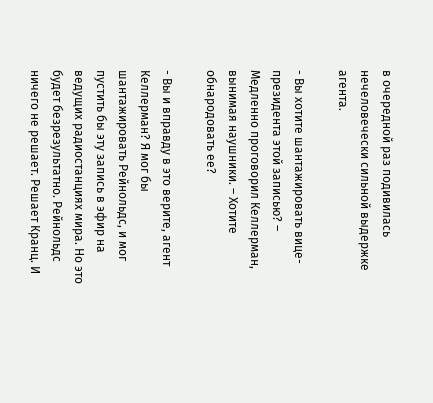в очередной раз подивилась нечеловечески сильной выдержке агента.

- Вы хотите шантажировать вице-президента этой записью? – Медленно проговорил Келлерман, вынимая наушники. – Хотите обнародовать ее?

- Вы и вправду в это верите, агент Келлерман? Я мог бы шантажировать Рейнольдс, и мог пустить бы эту запись в эфир на ведущих радиостанциях мира. Но это будет безрезультатно. Рейнольдс ничего не решает. Решает Кранц. И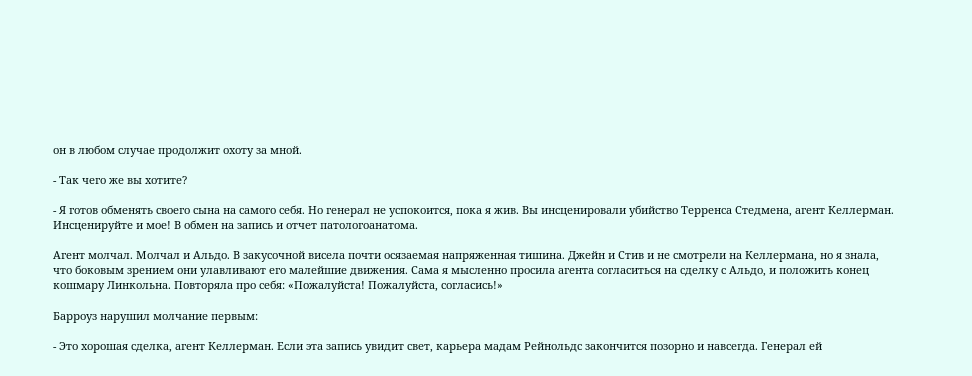он в любом случае продолжит охоту за мной.

- Так чего же вы хотите?

- Я готов обменять своего сына на самого себя. Но генерал не успокоится, пока я жив. Вы инсценировали убийство Терренса Стедмена, агент Келлерман. Инсценируйте и мое! В обмен на запись и отчет патологоанатома.

Агент молчал. Молчал и Альдо. В закусочной висела почти осязаемая напряженная тишина. Джейн и Стив и не смотрели на Келлермана, но я знала, что боковым зрением они улавливают его малейшие движения. Сама я мысленно просила агента согласиться на сделку с Альдо, и положить конец кошмару Линкольна. Повторяла про себя: «Пожалуйста! Пожалуйста, согласись!»

Барроуз нарушил молчание первым:

- Это хорошая сделка, агент Келлерман. Если эта запись увидит свет, карьера мадам Рейнольдс закончится позорно и навсегда. Генерал ей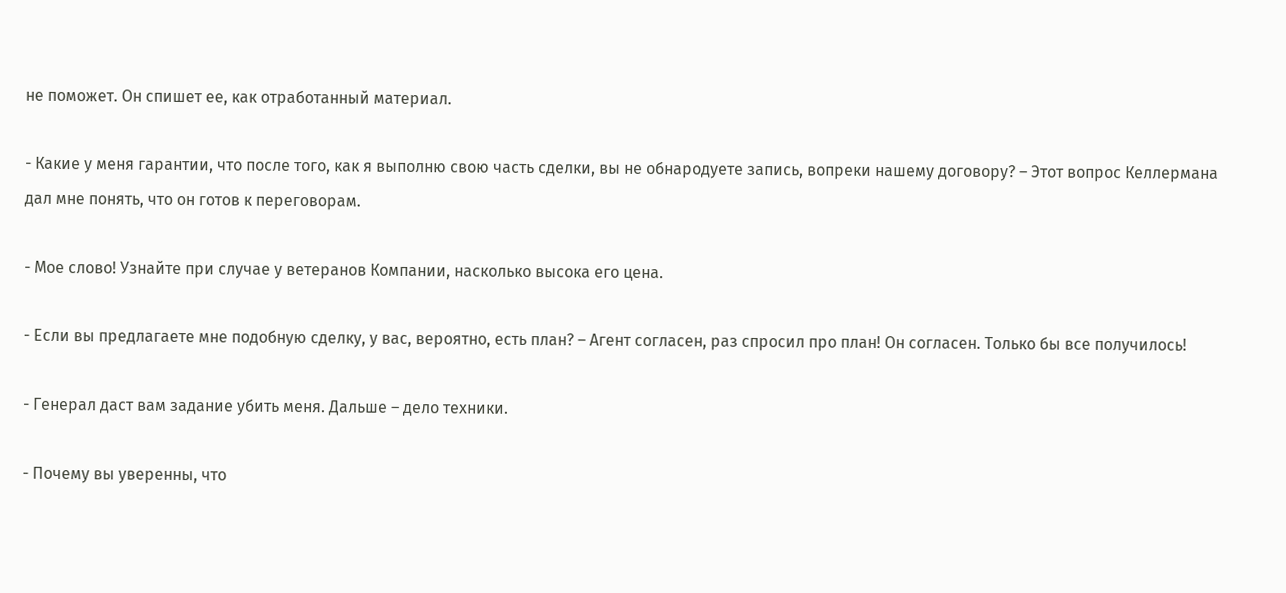не поможет. Он спишет ее, как отработанный материал.

- Какие у меня гарантии, что после того, как я выполню свою часть сделки, вы не обнародуете запись, вопреки нашему договору? – Этот вопрос Келлермана дал мне понять, что он готов к переговорам.

- Мое слово! Узнайте при случае у ветеранов Компании, насколько высока его цена.

- Если вы предлагаете мне подобную сделку, у вас, вероятно, есть план? – Агент согласен, раз спросил про план! Он согласен. Только бы все получилось!

- Генерал даст вам задание убить меня. Дальше – дело техники.

- Почему вы уверенны, что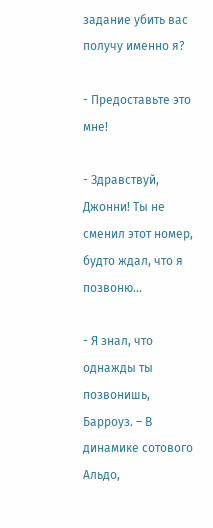задание убить вас получу именно я?

- Предоставьте это мне!

- Здравствуй, Джонни! Ты не сменил этот номер, будто ждал, что я позвоню…

- Я знал, что однажды ты позвонишь, Барроуз. – В динамике сотового Альдо,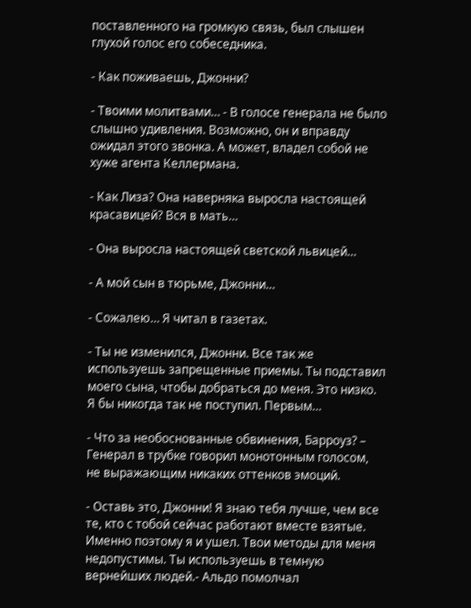поставленного на громкую связь, был слышен глухой голос его собеседника.

- Как поживаешь, Джонни?

- Твоими молитвами… - В голосе генерала не было слышно удивления. Возможно, он и вправду ожидал этого звонка. А может, владел собой не хуже агента Келлермана.

- Как Лиза? Она наверняка выросла настоящей красавицей? Вся в мать…

- Она выросла настоящей светской львицей…

- А мой сын в тюрьме, Джонни…

- Сожалею… Я читал в газетах.

- Ты не изменился, Джонни. Все так же используешь запрещенные приемы. Ты подставил моего сына, чтобы добраться до меня. Это низко. Я бы никогда так не поступил. Первым…

- Что за необоснованные обвинения, Барроуз? – Генерал в трубке говорил монотонным голосом, не выражающим никаких оттенков эмоций.

- Оставь это, Джонни! Я знаю тебя лучше, чем все те, кто с тобой сейчас работают вместе взятые. Именно поэтому я и ушел. Твои методы для меня недопустимы. Ты используешь в темную вернейших людей.- Альдо помолчал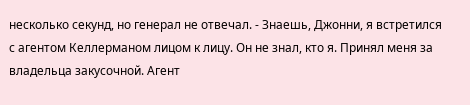несколько секунд, но генерал не отвечал. - Знаешь, Джонни, я встретился с агентом Келлерманом лицом к лицу. Он не знал, кто я. Принял меня за владельца закусочной. Агент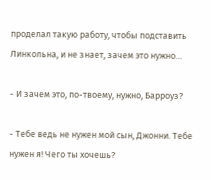проделал такую работу, чтобы подставить Линкольна, и не знает, зачем это нужно…

- И зачем это, по-твоему, нужно, Барроуз?

- Тебе ведь не нужен мой сын, Джонни. Тебе нужен я! Чего ты хочешь?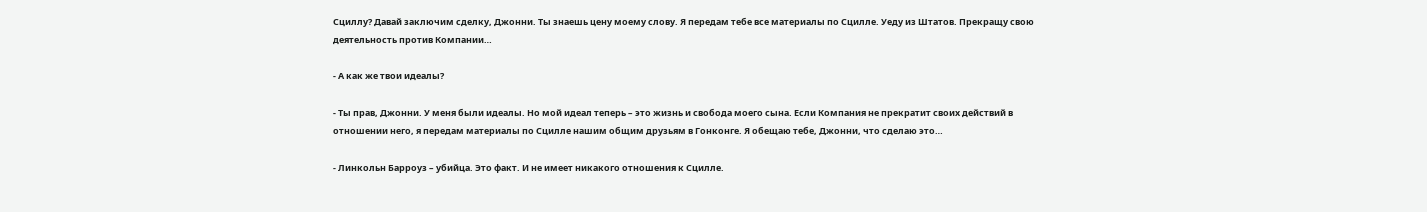Сциллу? Давай заключим сделку, Джонни. Ты знаешь цену моему слову. Я передам тебе все материалы по Сцилле. Уеду из Штатов. Прекращу свою деятельность против Компании…

- А как же твои идеалы?

- Ты прав, Джонни. У меня были идеалы. Но мой идеал теперь – это жизнь и свобода моего сына. Если Компания не прекратит своих действий в отношении него, я передам материалы по Сцилле нашим общим друзьям в Гонконге. Я обещаю тебе, Джонни, что сделаю это…

- Линкольн Барроуз – убийца. Это факт. И не имеет никакого отношения к Сцилле.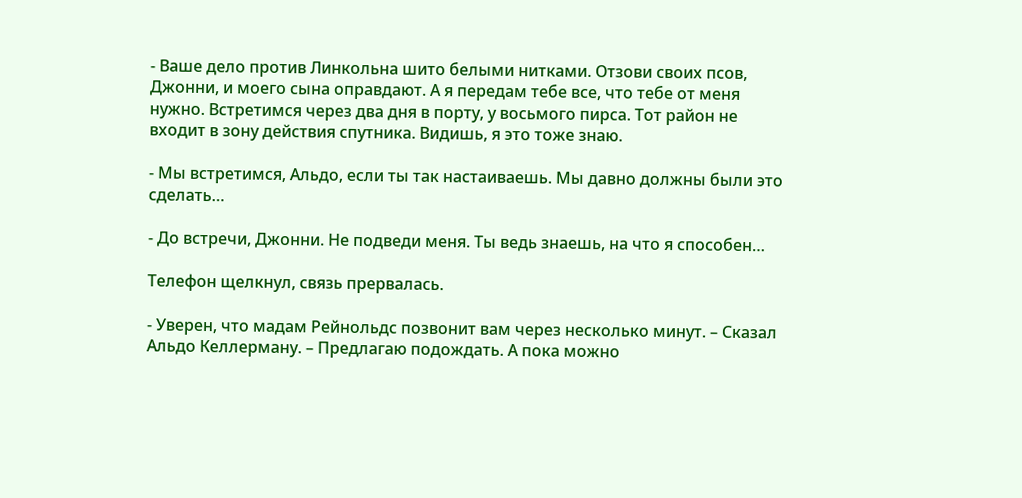- Ваше дело против Линкольна шито белыми нитками. Отзови своих псов, Джонни, и моего сына оправдают. А я передам тебе все, что тебе от меня нужно. Встретимся через два дня в порту, у восьмого пирса. Тот район не входит в зону действия спутника. Видишь, я это тоже знаю.

- Мы встретимся, Альдо, если ты так настаиваешь. Мы давно должны были это сделать…

- До встречи, Джонни. Не подведи меня. Ты ведь знаешь, на что я способен…

Телефон щелкнул, связь прервалась.

- Уверен, что мадам Рейнольдс позвонит вам через несколько минут. – Сказал Альдо Келлерману. – Предлагаю подождать. А пока можно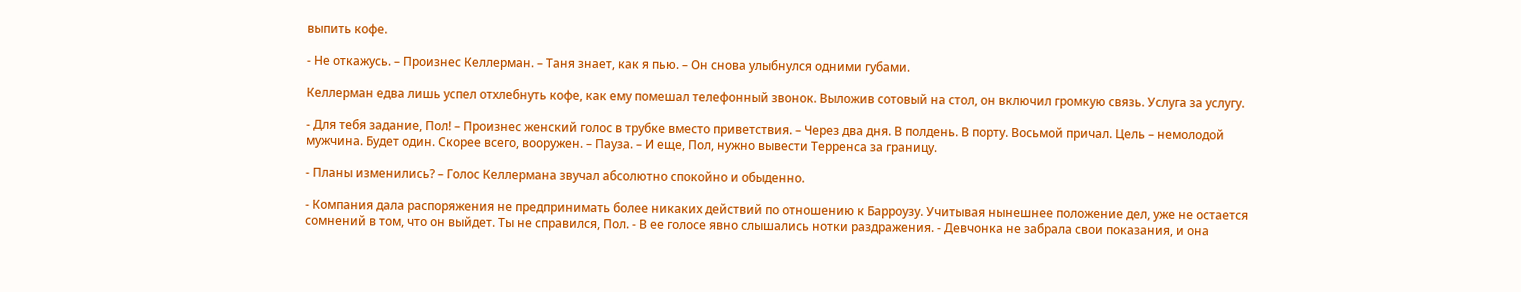выпить кофе.

- Не откажусь. – Произнес Келлерман. – Таня знает, как я пью. – Он снова улыбнулся одними губами.

Келлерман едва лишь успел отхлебнуть кофе, как ему помешал телефонный звонок. Выложив сотовый на стол, он включил громкую связь. Услуга за услугу.

- Для тебя задание, Пол! – Произнес женский голос в трубке вместо приветствия. – Через два дня. В полдень. В порту. Восьмой причал. Цель – немолодой мужчина. Будет один. Скорее всего, вооружен. – Пауза. – И еще, Пол, нужно вывести Терренса за границу.

- Планы изменились? – Голос Келлермана звучал абсолютно спокойно и обыденно.

- Компания дала распоряжения не предпринимать более никаких действий по отношению к Барроузу. Учитывая нынешнее положение дел, уже не остается сомнений в том, что он выйдет. Ты не справился, Пол. - В ее голосе явно слышались нотки раздражения. - Девчонка не забрала свои показания, и она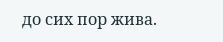до сих пор жива.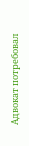Адвокат потребовал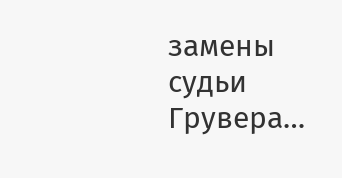замены судьи Грувера…